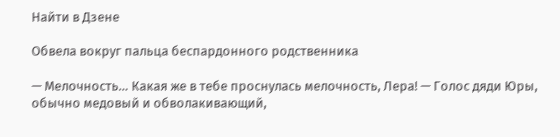Найти в Дзене

Обвела вокруг пальца беспардонного родственника

— Мелочность… Какая же в тебе проснулась мелочность, Лера! — Голос дяди Юры, обычно медовый и обволакивающий,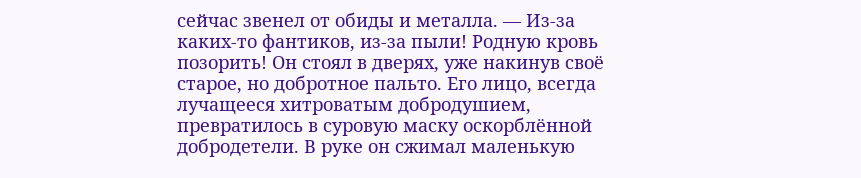сейчас звенел от обиды и металла. — Из-за каких-то фантиков, из-за пыли! Родную кровь позорить! Он стоял в дверях, уже накинув своё старое, но добротное пальто. Его лицо, всегда лучащееся хитроватым добродушием, превратилось в суровую маску оскорблённой добродетели. В руке он сжимал маленькую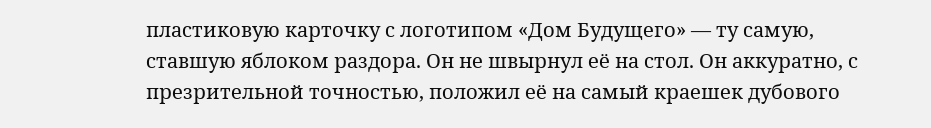пластиковую карточку с логотипом «Дом Будущего» — ту самую, ставшую яблоком раздора. Он не швырнул её на стол. Он аккуратно, с презрительной точностью, положил её на самый краешек дубового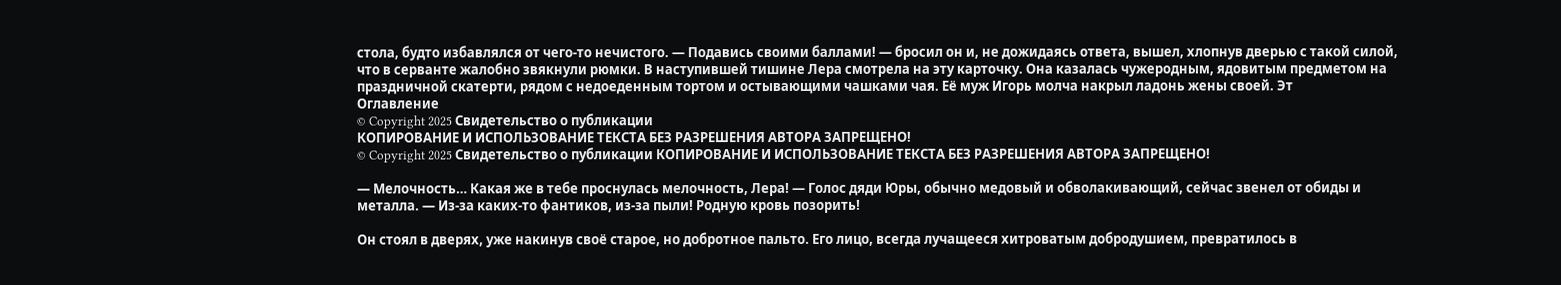стола, будто избавлялся от чего-то нечистого. — Подавись своими баллами! — бросил он и, не дожидаясь ответа, вышел, хлопнув дверью с такой силой, что в серванте жалобно звякнули рюмки. В наступившей тишине Лера смотрела на эту карточку. Она казалась чужеродным, ядовитым предметом на праздничной скатерти, рядом с недоеденным тортом и остывающими чашками чая. Её муж Игорь молча накрыл ладонь жены своей. Эт
Оглавление
© Copyright 2025 Свидетельство о публикации
КОПИРОВАНИЕ И ИСПОЛЬЗОВАНИЕ ТЕКСТА БЕЗ РАЗРЕШЕНИЯ АВТОРА ЗАПРЕЩЕНО!
© Copyright 2025 Свидетельство о публикации КОПИРОВАНИЕ И ИСПОЛЬЗОВАНИЕ ТЕКСТА БЕЗ РАЗРЕШЕНИЯ АВТОРА ЗАПРЕЩЕНО!

— Мелочность… Какая же в тебе проснулась мелочность, Лера! — Голос дяди Юры, обычно медовый и обволакивающий, сейчас звенел от обиды и металла. — Из-за каких-то фантиков, из-за пыли! Родную кровь позорить!

Он стоял в дверях, уже накинув своё старое, но добротное пальто. Его лицо, всегда лучащееся хитроватым добродушием, превратилось в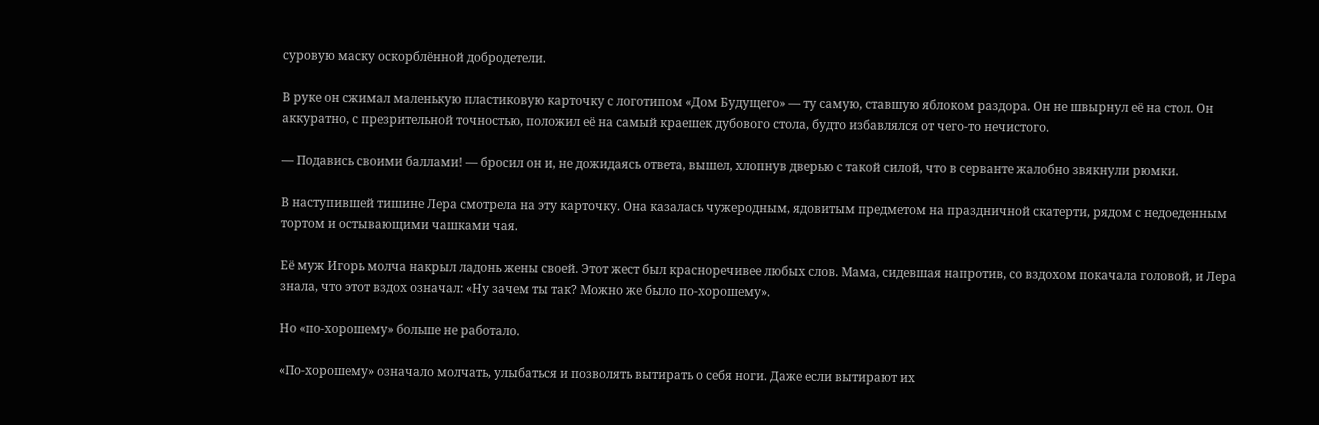суровую маску оскорблённой добродетели.

В руке он сжимал маленькую пластиковую карточку с логотипом «Дом Будущего» — ту самую, ставшую яблоком раздора. Он не швырнул её на стол. Он аккуратно, с презрительной точностью, положил её на самый краешек дубового стола, будто избавлялся от чего-то нечистого.

— Подавись своими баллами! — бросил он и, не дожидаясь ответа, вышел, хлопнув дверью с такой силой, что в серванте жалобно звякнули рюмки.

В наступившей тишине Лера смотрела на эту карточку. Она казалась чужеродным, ядовитым предметом на праздничной скатерти, рядом с недоеденным тортом и остывающими чашками чая.

Её муж Игорь молча накрыл ладонь жены своей. Этот жест был красноречивее любых слов. Мама, сидевшая напротив, со вздохом покачала головой, и Лера знала, что этот вздох означал: «Ну зачем ты так? Можно же было по-хорошему».

Но «по-хорошему» больше не работало.

«По-хорошему» означало молчать, улыбаться и позволять вытирать о себя ноги. Даже если вытирают их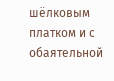шёлковым платком и с обаятельной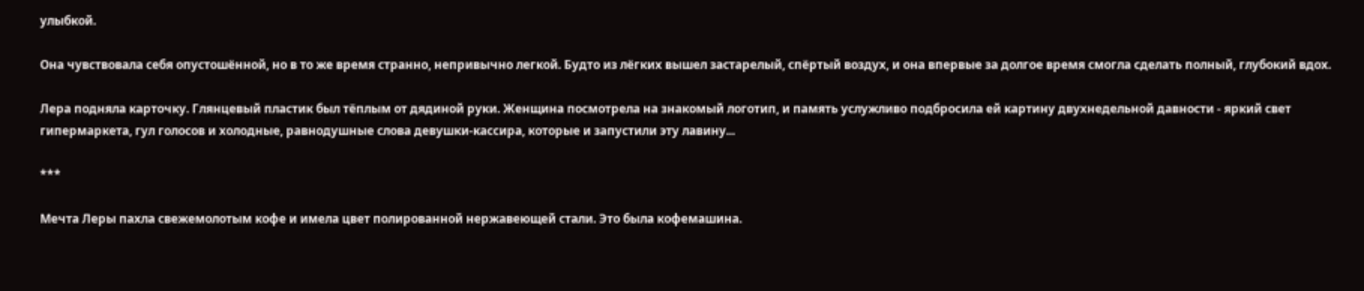улыбкой.

Она чувствовала себя опустошённой, но в то же время странно, непривычно легкой. Будто из лёгких вышел застарелый, спёртый воздух, и она впервые за долгое время смогла сделать полный, глубокий вдох.

Лера подняла карточку. Глянцевый пластик был тёплым от дядиной руки. Женщина посмотрела на знакомый логотип, и память услужливо подбросила ей картину двухнедельной давности - яркий свет гипермаркета, гул голосов и холодные, равнодушные слова девушки-кассира, которые и запустили эту лавину...

***

Мечта Леры пахла свежемолотым кофе и имела цвет полированной нержавеющей стали. Это была кофемашина.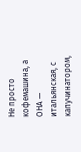Не просто кофемашина, а ОНА — итальянская, с капучинатором,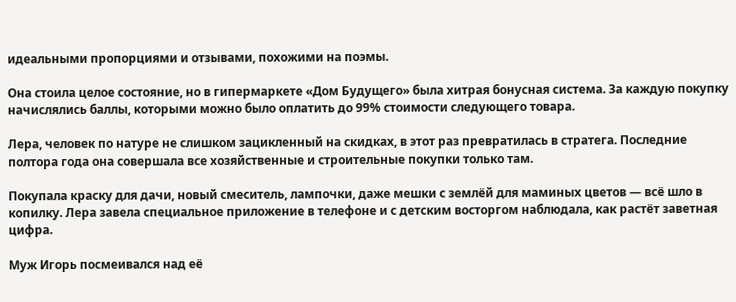идеальными пропорциями и отзывами, похожими на поэмы.

Она стоила целое состояние, но в гипермаркете «Дом Будущего» была хитрая бонусная система. За каждую покупку начислялись баллы, которыми можно было оплатить до 99% стоимости следующего товара.

Лера, человек по натуре не слишком зацикленный на скидках, в этот раз превратилась в стратега. Последние полтора года она совершала все хозяйственные и строительные покупки только там.

Покупала краску для дачи, новый смеситель, лампочки, даже мешки с землёй для маминых цветов — всё шло в копилку. Лера завела специальное приложение в телефоне и с детским восторгом наблюдала, как растёт заветная цифра.

Муж Игорь посмеивался над её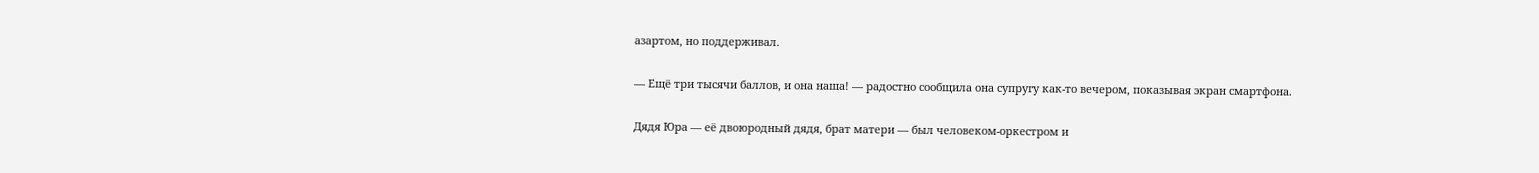азартом, но поддерживал.

— Ещё три тысячи баллов, и она наша! — радостно сообщила она супругу как-то вечером, показывая экран смартфона.

Дядя Юра — её двоюродный дядя, брат матери — был человеком-оркестром и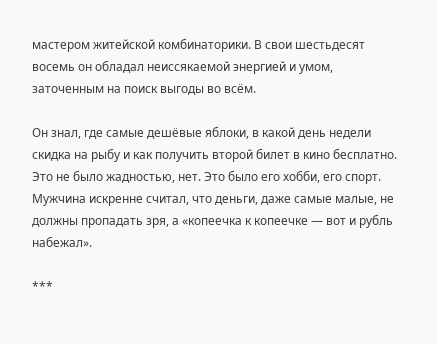мастером житейской комбинаторики. В свои шестьдесят восемь он обладал неиссякаемой энергией и умом, заточенным на поиск выгоды во всём.

Он знал, где самые дешёвые яблоки, в какой день недели скидка на рыбу и как получить второй билет в кино бесплатно. Это не было жадностью, нет. Это было его хобби, его спорт. Мужчина искренне считал, что деньги, даже самые малые, не должны пропадать зря, а «копеечка к копеечке — вот и рубль набежал».

***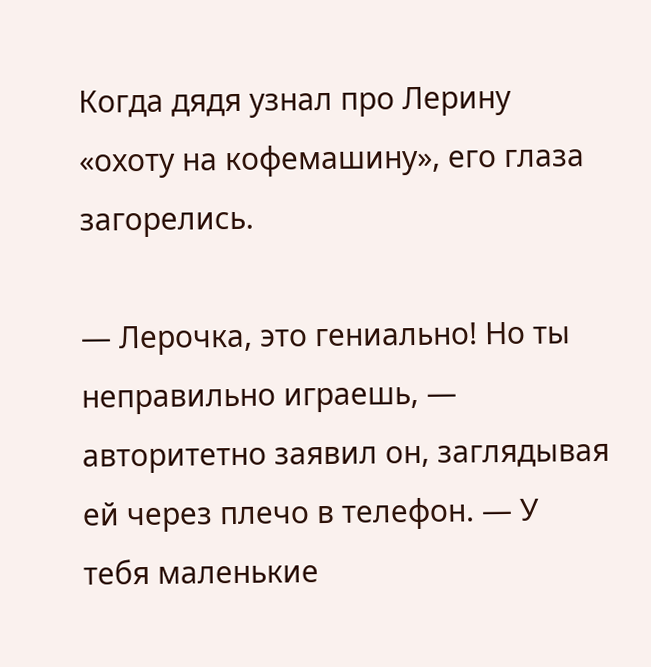Когда дядя узнал про Лерину «охоту на кофемашину», его глаза загорелись.

— Лерочка, это гениально! Но ты неправильно играешь, — авторитетно заявил он, заглядывая ей через плечо в телефон. — У тебя маленькие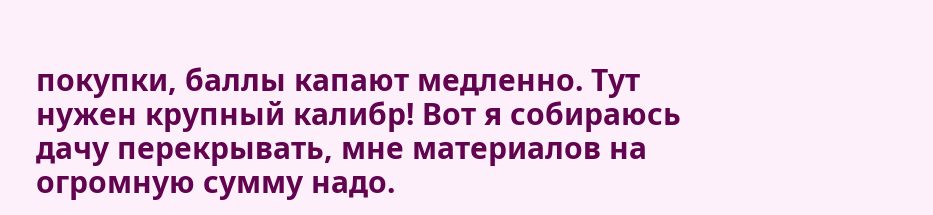покупки, баллы капают медленно. Тут нужен крупный калибр! Вот я собираюсь дачу перекрывать, мне материалов на огромную сумму надо.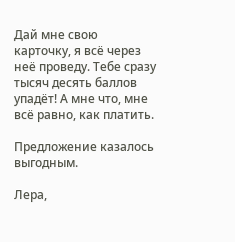Дай мне свою карточку, я всё через неё проведу. Тебе сразу тысяч десять баллов упадёт! А мне что, мне всё равно, как платить.

Предложение казалось выгодным.

Лера,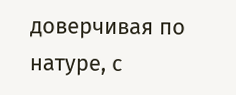доверчивая по натуре, с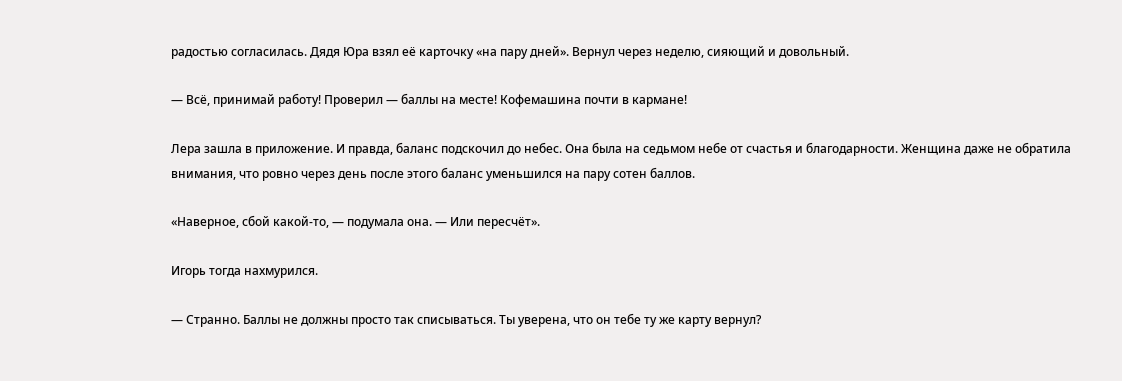радостью согласилась. Дядя Юра взял её карточку «на пару дней». Вернул через неделю, сияющий и довольный.

— Всё, принимай работу! Проверил — баллы на месте! Кофемашина почти в кармане!

Лера зашла в приложение. И правда, баланс подскочил до небес. Она была на седьмом небе от счастья и благодарности. Женщина даже не обратила внимания, что ровно через день после этого баланс уменьшился на пару сотен баллов.

«Наверное, сбой какой-то, — подумала она. — Или пересчёт».

Игорь тогда нахмурился.

— Странно. Баллы не должны просто так списываться. Ты уверена, что он тебе ту же карту вернул?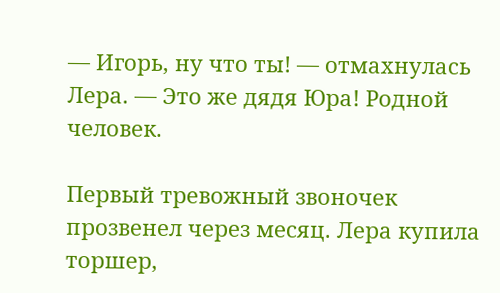— Игорь, ну что ты! — отмахнулась Лера. — Это же дядя Юра! Родной человек.

Первый тревожный звоночек прозвенел через месяц. Лера купила торшер,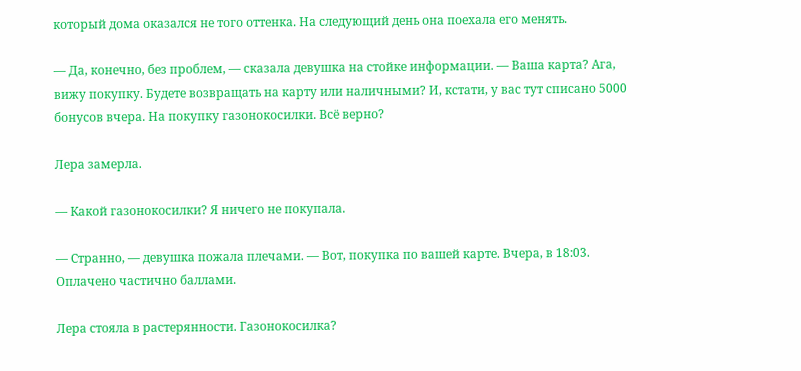который дома оказался не того оттенка. На следующий день она поехала его менять.

— Да, конечно, без проблем, — сказала девушка на стойке информации. — Ваша карта? Ага, вижу покупку. Будете возвращать на карту или наличными? И, кстати, у вас тут списано 5000 бонусов вчера. На покупку газонокосилки. Всё верно?

Лера замерла.

— Какой газонокосилки? Я ничего не покупала.

— Странно, — девушка пожала плечами. — Вот, покупка по вашей карте. Вчера, в 18:03. Оплачено частично баллами.

Лера стояла в растерянности. Газонокосилка?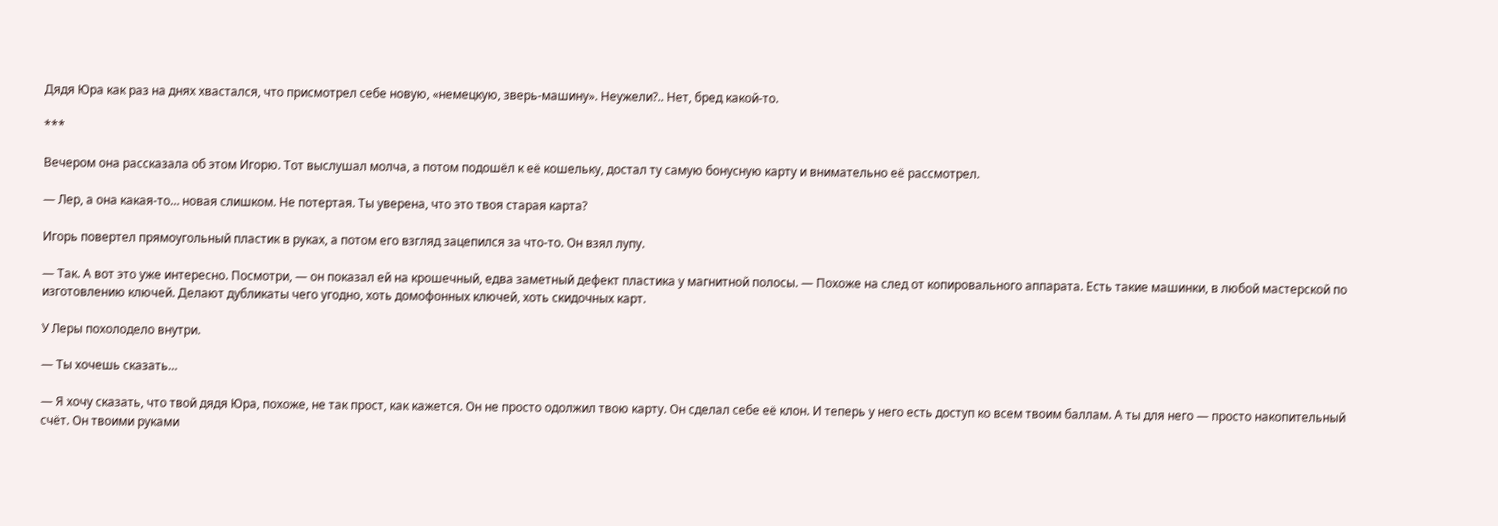Дядя Юра как раз на днях хвастался, что присмотрел себе новую, «немецкую, зверь-машину». Неужели?.. Нет, бред какой-то.

***

Вечером она рассказала об этом Игорю. Тот выслушал молча, а потом подошёл к её кошельку, достал ту самую бонусную карту и внимательно её рассмотрел.

— Лер, а она какая-то… новая слишком. Не потертая. Ты уверена, что это твоя старая карта?

Игорь повертел прямоугольный пластик в руках, а потом его взгляд зацепился за что-то. Он взял лупу.

— Так. А вот это уже интересно. Посмотри, — он показал ей на крошечный, едва заметный дефект пластика у магнитной полосы. — Похоже на след от копировального аппарата. Есть такие машинки, в любой мастерской по изготовлению ключей. Делают дубликаты чего угодно, хоть домофонных ключей, хоть скидочных карт.

У Леры похолодело внутри.

— Ты хочешь сказать…

— Я хочу сказать, что твой дядя Юра, похоже, не так прост, как кажется. Он не просто одолжил твою карту. Он сделал себе её клон. И теперь у него есть доступ ко всем твоим баллам. А ты для него — просто накопительный счёт. Он твоими руками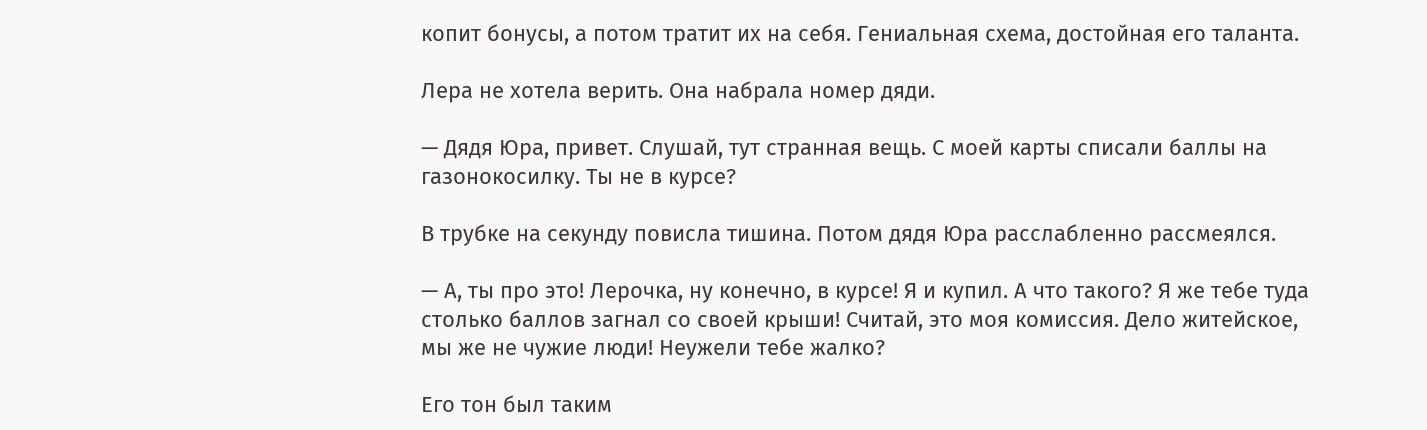копит бонусы, а потом тратит их на себя. Гениальная схема, достойная его таланта.

Лера не хотела верить. Она набрала номер дяди.

— Дядя Юра, привет. Слушай, тут странная вещь. С моей карты списали баллы на газонокосилку. Ты не в курсе?

В трубке на секунду повисла тишина. Потом дядя Юра расслабленно рассмеялся.

— А, ты про это! Лерочка, ну конечно, в курсе! Я и купил. А что такого? Я же тебе туда столько баллов загнал со своей крыши! Считай, это моя комиссия. Дело житейское, мы же не чужие люди! Неужели тебе жалко?

Его тон был таким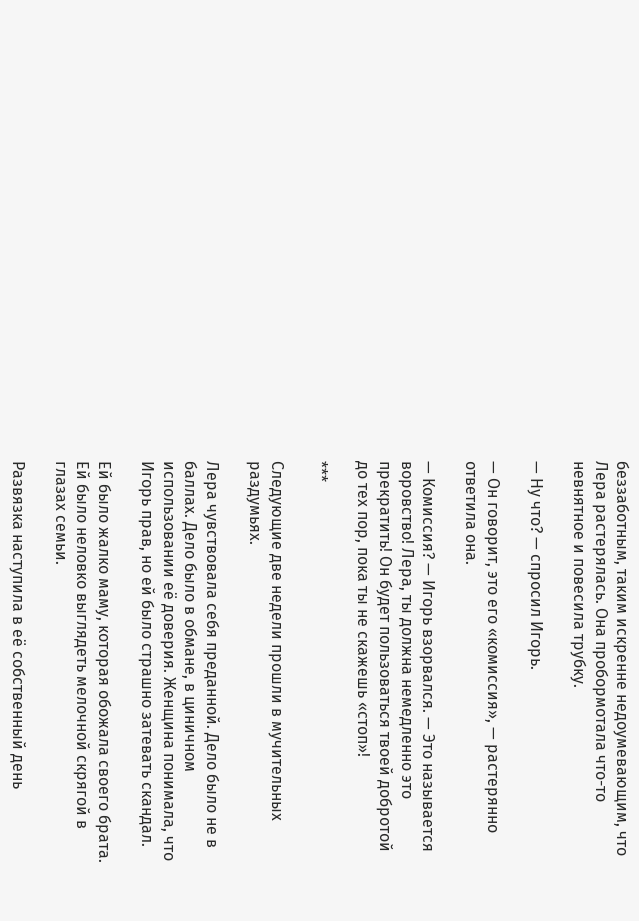беззаботным, таким искренне недоумевающим, что Лера растерялась. Она пробормотала что-то невнятное и повесила трубку.

— Ну что? — спросил Игорь.

— Он говорит, это его «комиссия», — растерянно ответила она.

— Комиссия? — Игорь взорвался. — Это называется воровство! Лера, ты должна немедленно это прекратить! Он будет пользоваться твоей добротой до тех пор, пока ты не скажешь «стоп»!

***

Следующие две недели прошли в мучительных раздумьях.

Лера чувствовала себя преданной. Дело было не в баллах. Дело было в обмане, в циничном использовании её доверия. Женщина понимала, что Игорь прав, но ей было страшно затевать скандал.

Ей было жалко маму, которая обожала своего брата. Ей было неловко выглядеть мелочной скрягой в глазах семьи.

Развязка наступила в её собственный день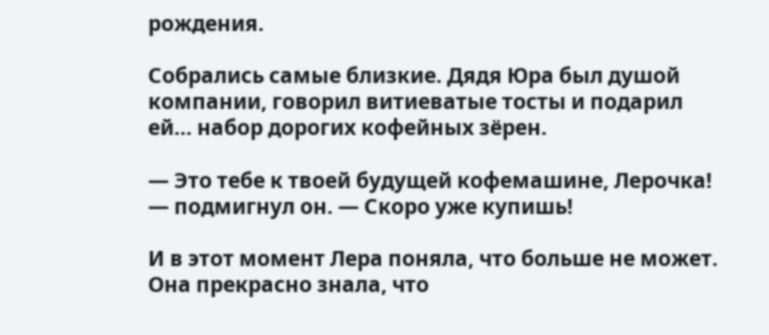рождения.

Собрались самые близкие. Дядя Юра был душой компании, говорил витиеватые тосты и подарил ей… набор дорогих кофейных зёрен.

— Это тебе к твоей будущей кофемашине, Лерочка! — подмигнул он. — Скоро уже купишь!

И в этот момент Лера поняла, что больше не может. Она прекрасно знала, что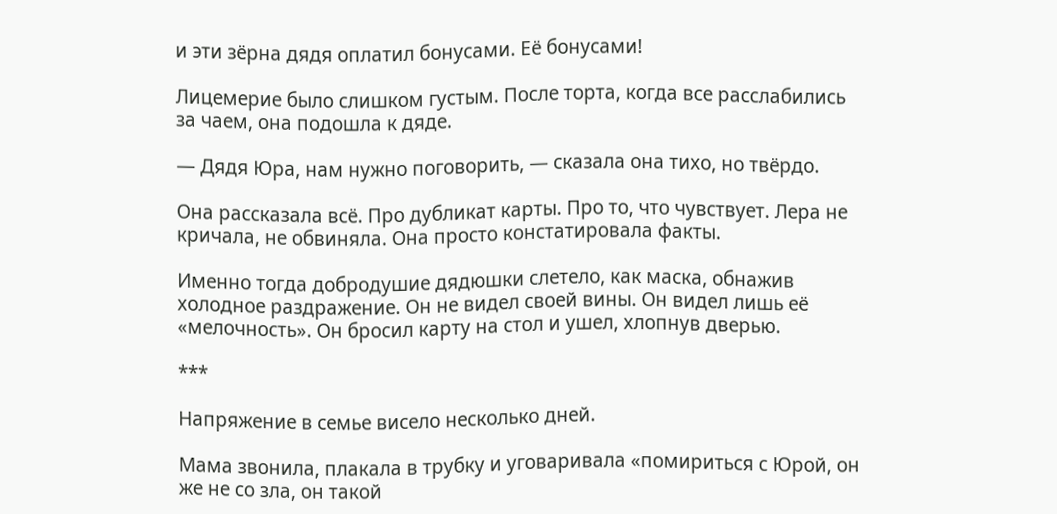и эти зёрна дядя оплатил бонусами. Её бонусами!

Лицемерие было слишком густым. После торта, когда все расслабились за чаем, она подошла к дяде.

— Дядя Юра, нам нужно поговорить, — сказала она тихо, но твёрдо.

Она рассказала всё. Про дубликат карты. Про то, что чувствует. Лера не кричала, не обвиняла. Она просто констатировала факты.

Именно тогда добродушие дядюшки слетело, как маска, обнажив холодное раздражение. Он не видел своей вины. Он видел лишь её «мелочность». Он бросил карту на стол и ушел, хлопнув дверью.

***

Напряжение в семье висело несколько дней.

Мама звонила, плакала в трубку и уговаривала «помириться с Юрой, он же не со зла, он такой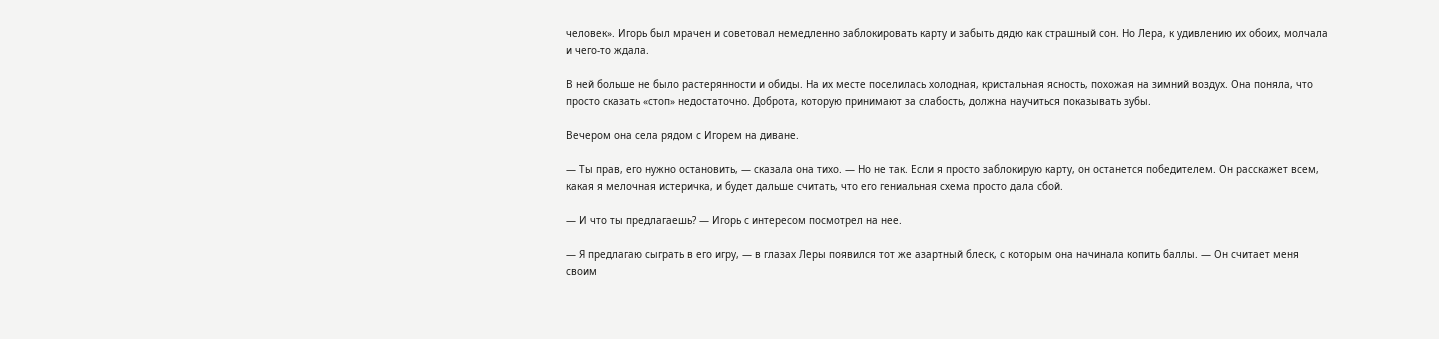человек». Игорь был мрачен и советовал немедленно заблокировать карту и забыть дядю как страшный сон. Но Лера, к удивлению их обоих, молчала и чего-то ждала.

В ней больше не было растерянности и обиды. На их месте поселилась холодная, кристальная ясность, похожая на зимний воздух. Она поняла, что просто сказать «стоп» недостаточно. Доброта, которую принимают за слабость, должна научиться показывать зубы.

Вечером она села рядом с Игорем на диване.

— Ты прав, его нужно остановить, — сказала она тихо. — Но не так. Если я просто заблокирую карту, он останется победителем. Он расскажет всем, какая я мелочная истеричка, и будет дальше считать, что его гениальная схема просто дала сбой.

— И что ты предлагаешь? — Игорь с интересом посмотрел на нее.

— Я предлагаю сыграть в его игру, — в глазах Леры появился тот же азартный блеск, с которым она начинала копить баллы. — Он считает меня своим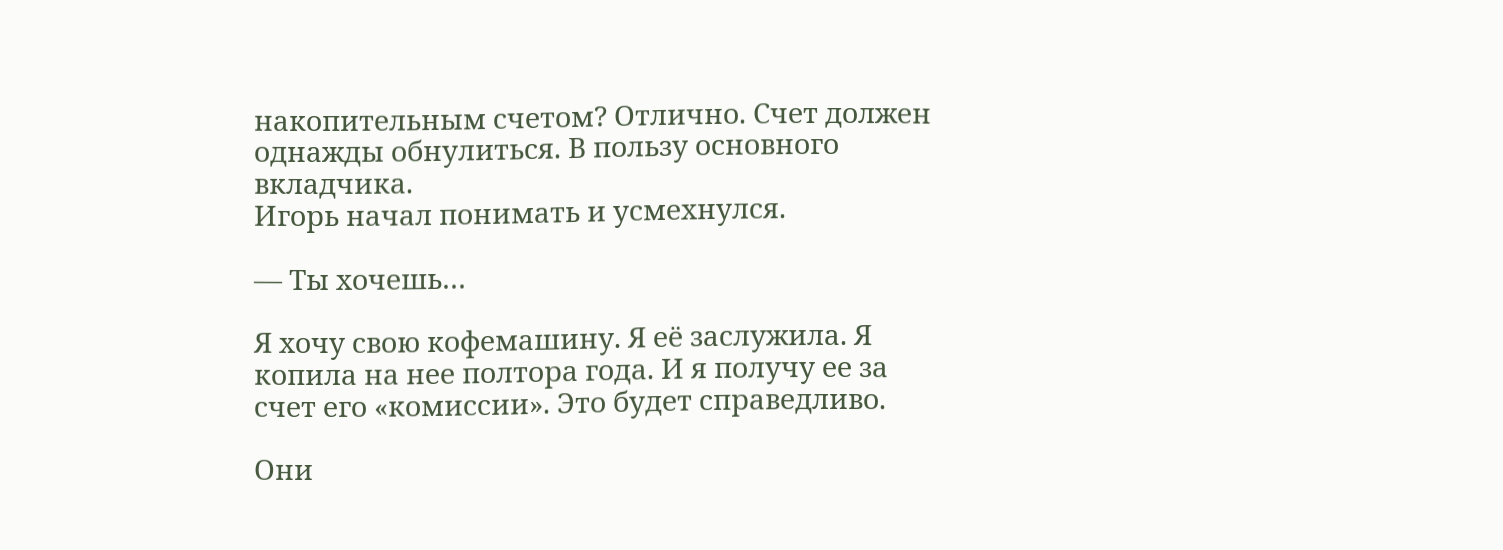накопительным счетом? Отлично. Счет должен однажды обнулиться. В пользу основного вкладчика.
Игорь начал понимать и усмехнулся.

— Ты хочешь…

Я хочу свою кофемашину. Я её заслужила. Я копила на нее полтора года. И я получу ее за счет его «комиссии». Это будет справедливо.

Они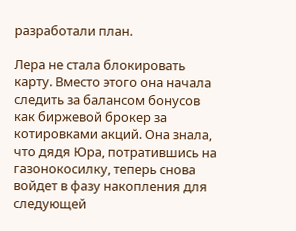разработали план.

Лера не стала блокировать карту. Вместо этого она начала следить за балансом бонусов как биржевой брокер за котировками акций. Она знала, что дядя Юра, потратившись на газонокосилку, теперь снова войдет в фазу накопления для следующей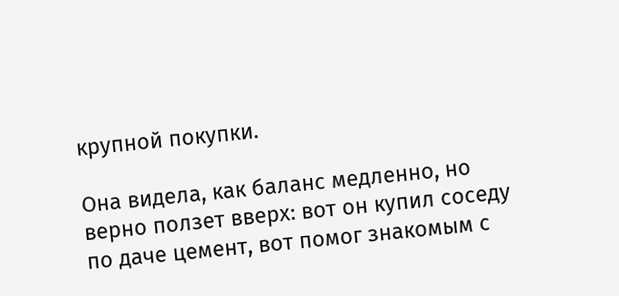крупной покупки.

Она видела, как баланс медленно, но верно ползет вверх: вот он купил соседу по даче цемент, вот помог знакомым с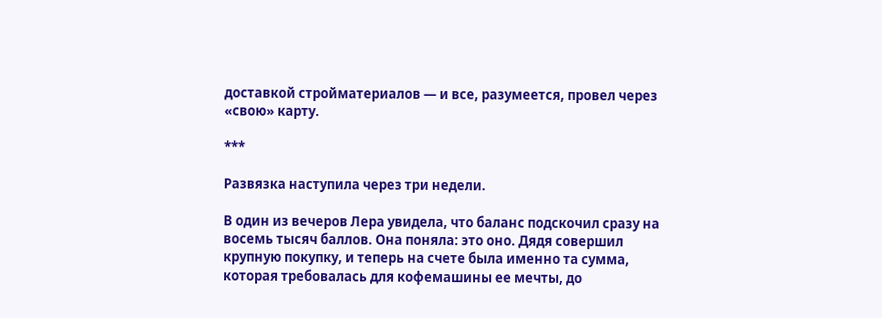доставкой стройматериалов — и все, разумеется, провел через «свою» карту.

***

Развязка наступила через три недели.

В один из вечеров Лера увидела, что баланс подскочил сразу на восемь тысяч баллов. Она поняла: это оно. Дядя совершил крупную покупку, и теперь на счете была именно та сумма, которая требовалась для кофемашины ее мечты, до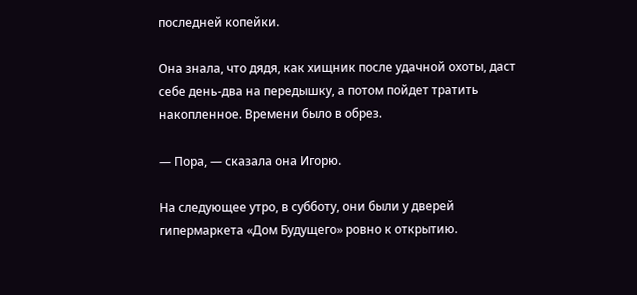последней копейки.

Она знала, что дядя, как хищник после удачной охоты, даст себе день-два на передышку, а потом пойдет тратить накопленное. Времени было в обрез.

— Пора, — сказала она Игорю.

На следующее утро, в субботу, они были у дверей гипермаркета «Дом Будущего» ровно к открытию.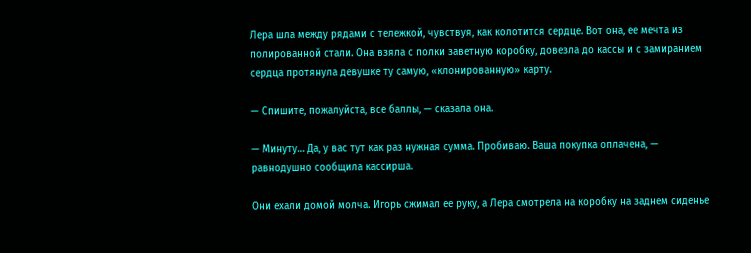Лера шла между рядами с тележкой, чувствуя, как колотится сердце. Вот она, ее мечта из полированной стали. Она взяла с полки заветную коробку, довезла до кассы и с замиранием сердца протянула девушке ту самую, «клонированную» карту.

— Спишите, пожалуйста, все баллы, — сказала она.

— Минуту… Да, у вас тут как раз нужная сумма. Пробиваю. Ваша покупка оплачена, — равнодушно сообщила кассирша.

Они ехали домой молча. Игорь сжимал ее руку, а Лера смотрела на коробку на заднем сиденье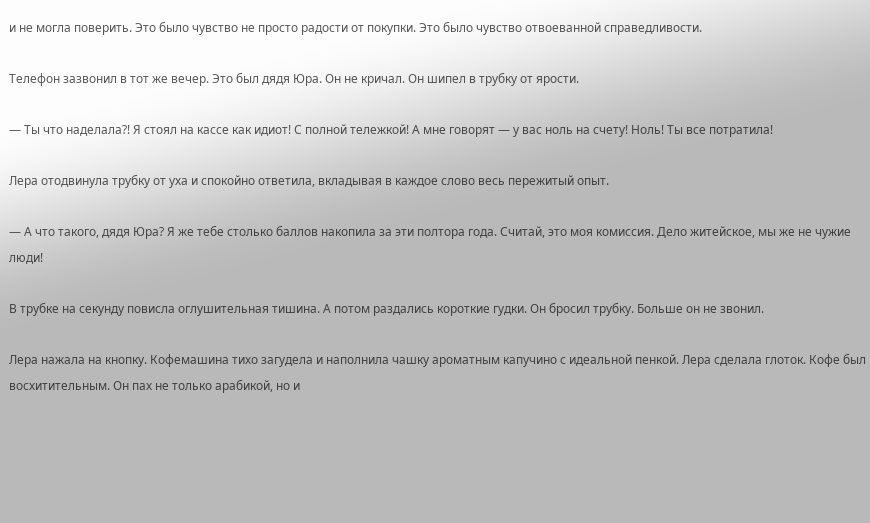и не могла поверить. Это было чувство не просто радости от покупки. Это было чувство отвоеванной справедливости.

Телефон зазвонил в тот же вечер. Это был дядя Юра. Он не кричал. Он шипел в трубку от ярости.

— Ты что наделала?! Я стоял на кассе как идиот! С полной тележкой! А мне говорят — у вас ноль на счету! Ноль! Ты все потратила!

Лера отодвинула трубку от уха и спокойно ответила, вкладывая в каждое слово весь пережитый опыт.

— А что такого, дядя Юра? Я же тебе столько баллов накопила за эти полтора года. Считай, это моя комиссия. Дело житейское, мы же не чужие люди!

В трубке на секунду повисла оглушительная тишина. А потом раздались короткие гудки. Он бросил трубку. Больше он не звонил.

Лера нажала на кнопку. Кофемашина тихо загудела и наполнила чашку ароматным капучино с идеальной пенкой. Лера сделала глоток. Кофе был восхитительным. Он пах не только арабикой, но и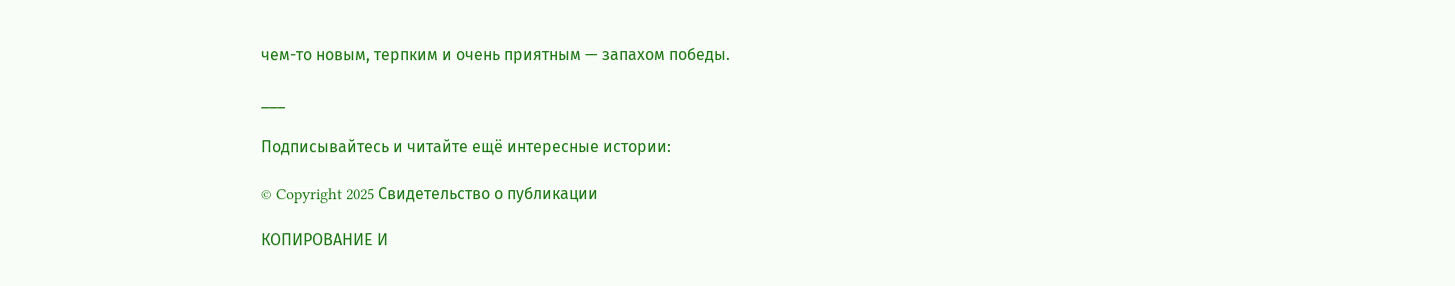чем-то новым, терпким и очень приятным — запахом победы.

___

Подписывайтесь и читайте ещё интересные истории:

© Copyright 2025 Свидетельство о публикации

КОПИРОВАНИЕ И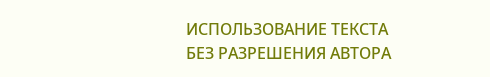ИСПОЛЬЗОВАНИЕ ТЕКСТА БЕЗ РАЗРЕШЕНИЯ АВТОРА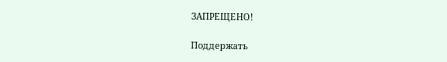ЗАПРЕЩЕНО!

Поддержать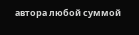автора любой суммой